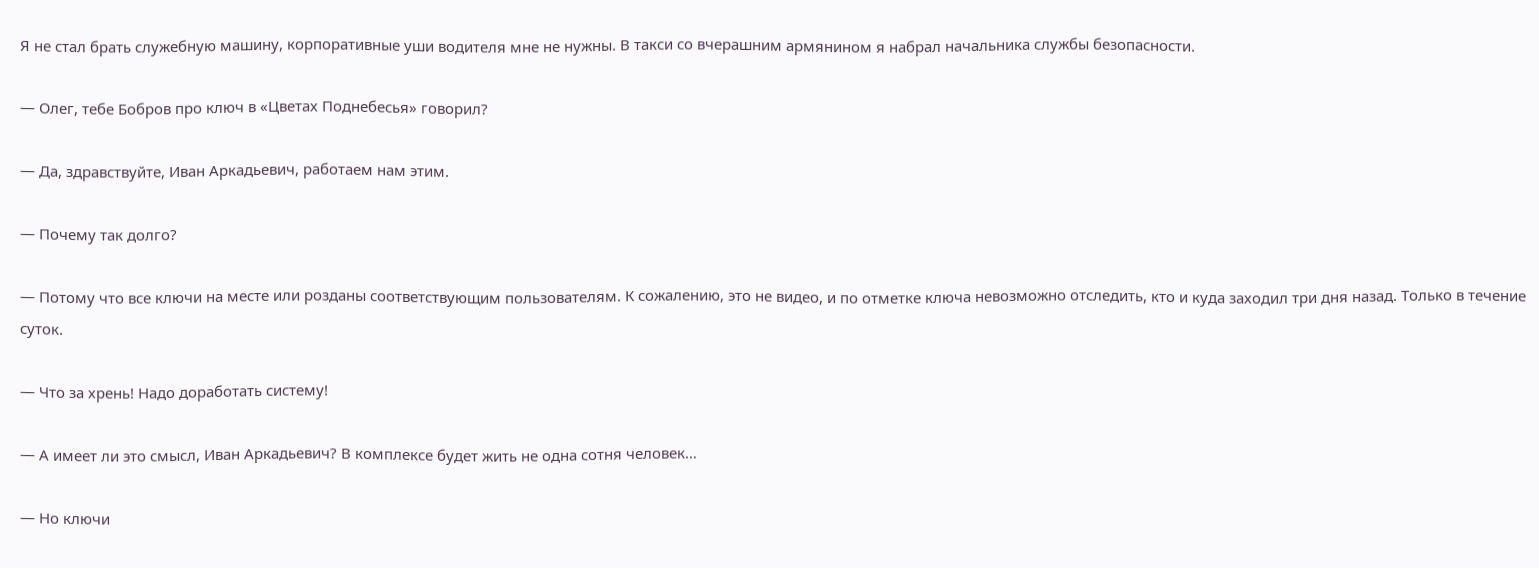Я не стал брать служебную машину, корпоративные уши водителя мне не нужны. В такси со вчерашним армянином я набрал начальника службы безопасности.

— Олег, тебе Бобров про ключ в «Цветах Поднебесья» говорил?

— Да, здравствуйте, Иван Аркадьевич, работаем нам этим.

— Почему так долго?

— Потому что все ключи на месте или розданы соответствующим пользователям. К сожалению, это не видео, и по отметке ключа невозможно отследить, кто и куда заходил три дня назад. Только в течение суток.

— Что за хрень! Надо доработать систему!

— А имеет ли это смысл, Иван Аркадьевич? В комплексе будет жить не одна сотня человек…

— Но ключи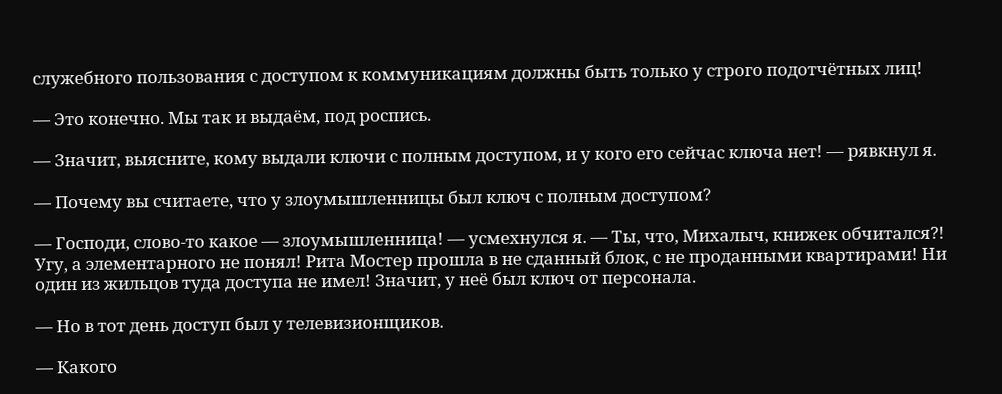служебного пользования с доступом к коммуникациям должны быть только у строго подотчётных лиц!

— Это конечно. Мы так и выдаём, под роспись.

— Значит, выясните, кому выдали ключи с полным доступом, и у кого его сейчас ключа нет! — рявкнул я.

— Почему вы считаете, что у злоумышленницы был ключ с полным доступом?

— Господи, слово-то какое — злоумышленница! — усмехнулся я. — Ты, что, Михалыч, книжек обчитался?! Угу, а элементарного не понял! Рита Мостер прошла в не сданный блок, с не проданными квартирами! Ни один из жильцов туда доступа не имел! Значит, у неё был ключ от персонала.

— Но в тот день доступ был у телевизионщиков.

— Какого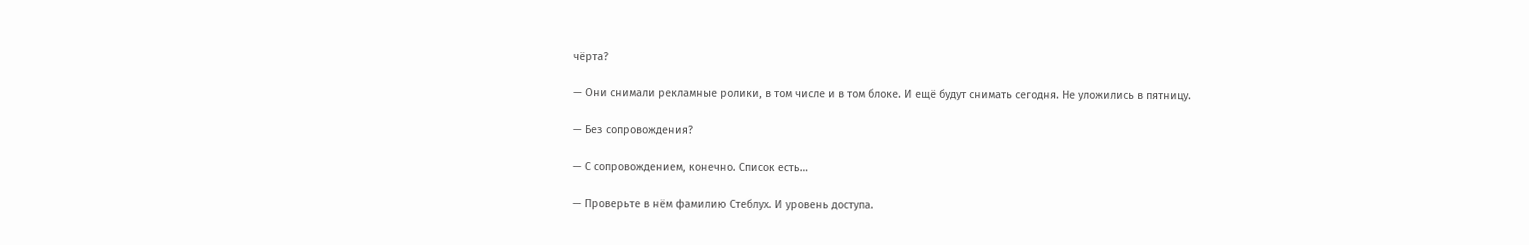чёрта?

— Они снимали рекламные ролики, в том числе и в том блоке. И ещё будут снимать сегодня. Не уложились в пятницу.

— Без сопровождения?

— С сопровождением, конечно. Список есть…

— Проверьте в нём фамилию Стеблух. И уровень доступа.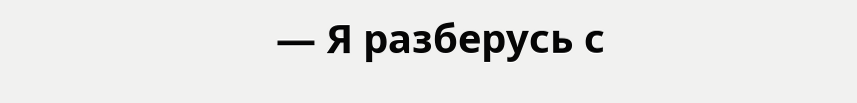— Я разберусь с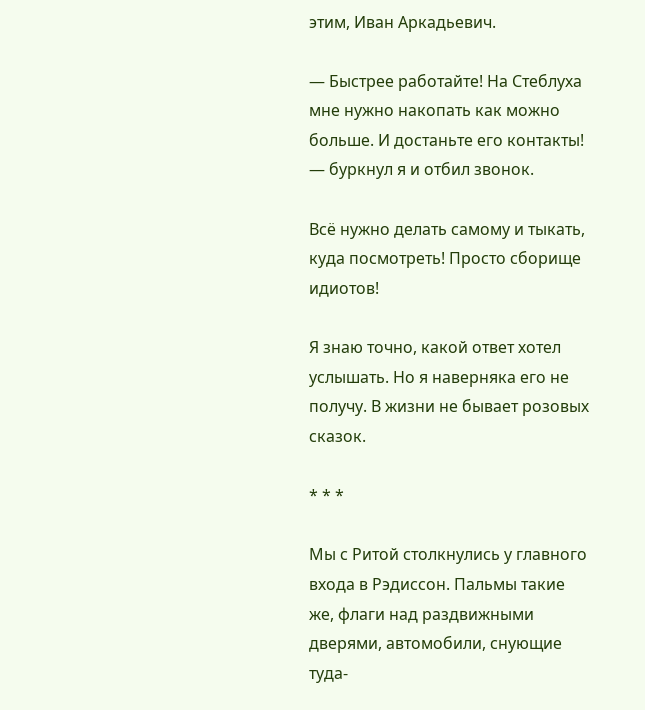этим, Иван Аркадьевич.

— Быстрее работайте! На Стеблуха мне нужно накопать как можно больше. И достаньте его контакты! — буркнул я и отбил звонок.

Всё нужно делать самому и тыкать, куда посмотреть! Просто сборище идиотов!

Я знаю точно, какой ответ хотел услышать. Но я наверняка его не получу. В жизни не бывает розовых сказок.

* * *

Мы с Ритой столкнулись у главного входа в Рэдиссон. Пальмы такие же, флаги над раздвижными дверями, автомобили, снующие туда-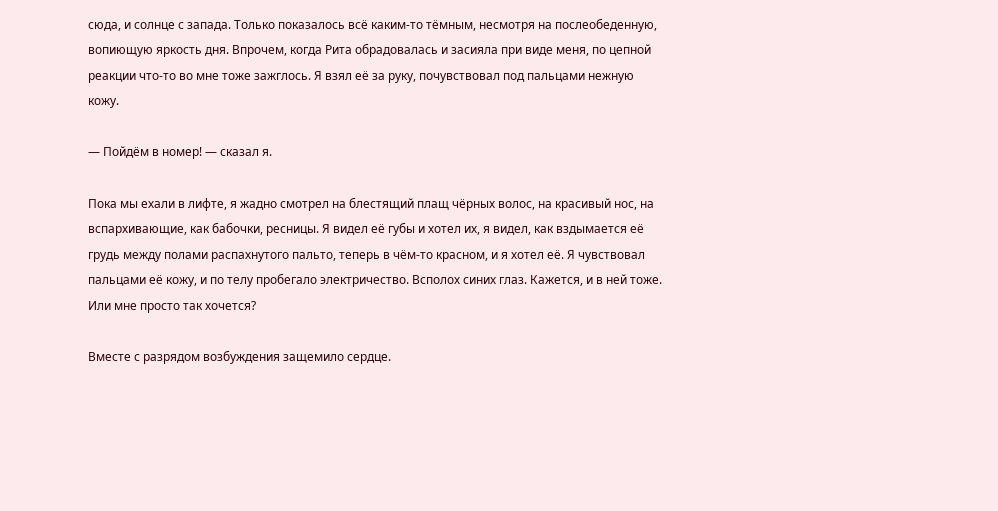сюда, и солнце с запада. Только показалось всё каким-то тёмным, несмотря на послеобеденную, вопиющую яркость дня. Впрочем, когда Рита обрадовалась и засияла при виде меня, по цепной реакции что-то во мне тоже зажглось. Я взял её за руку, почувствовал под пальцами нежную кожу.

— Пойдём в номер! — сказал я.

Пока мы ехали в лифте, я жадно смотрел на блестящий плащ чёрных волос, на красивый нос, на вспархивающие, как бабочки, ресницы. Я видел её губы и хотел их, я видел, как вздымается её грудь между полами распахнутого пальто, теперь в чём-то красном, и я хотел её. Я чувствовал пальцами её кожу, и по телу пробегало электричество. Всполох синих глаз. Кажется, и в ней тоже. Или мне просто так хочется?

Вместе с разрядом возбуждения защемило сердце.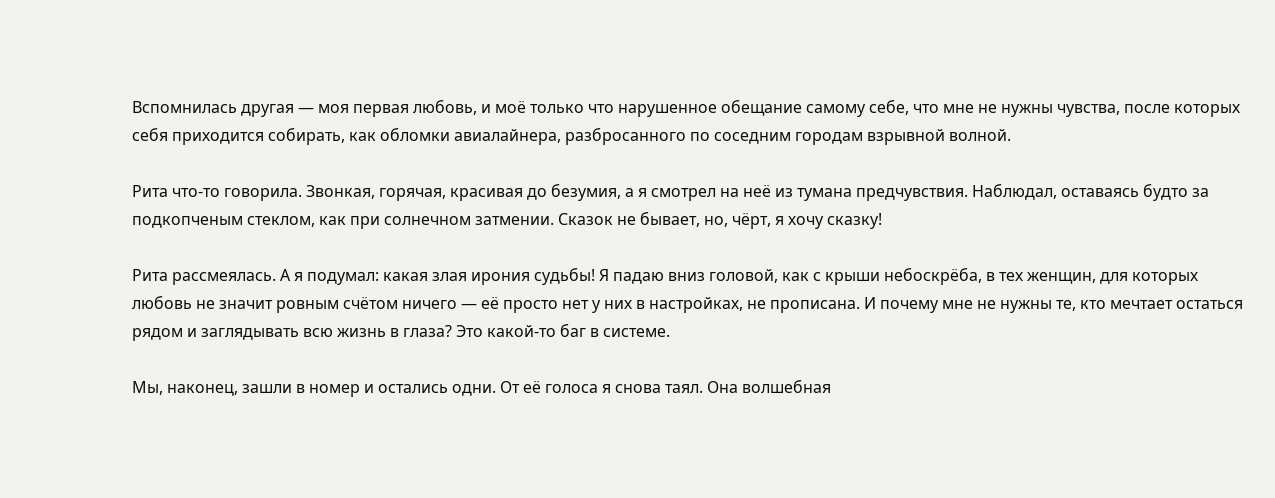Вспомнилась другая — моя первая любовь, и моё только что нарушенное обещание самому себе, что мне не нужны чувства, после которых себя приходится собирать, как обломки авиалайнера, разбросанного по соседним городам взрывной волной.

Рита что-то говорила. Звонкая, горячая, красивая до безумия, а я смотрел на неё из тумана предчувствия. Наблюдал, оставаясь будто за подкопченым стеклом, как при солнечном затмении. Сказок не бывает, но, чёрт, я хочу сказку!

Рита рассмеялась. А я подумал: какая злая ирония судьбы! Я падаю вниз головой, как с крыши небоскрёба, в тех женщин, для которых любовь не значит ровным счётом ничего — её просто нет у них в настройках, не прописана. И почему мне не нужны те, кто мечтает остаться рядом и заглядывать всю жизнь в глаза? Это какой-то баг в системе.

Мы, наконец, зашли в номер и остались одни. От её голоса я снова таял. Она волшебная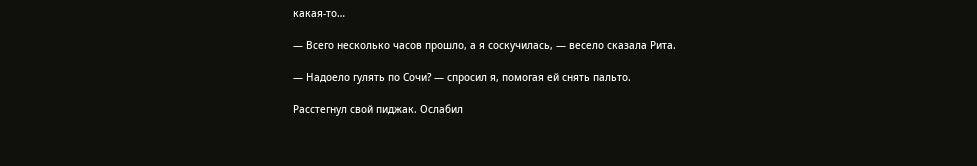какая-то…

— Всего несколько часов прошло, а я соскучилась, — весело сказала Рита.

— Надоело гулять по Сочи? — спросил я, помогая ей снять пальто.

Расстегнул свой пиджак. Ослабил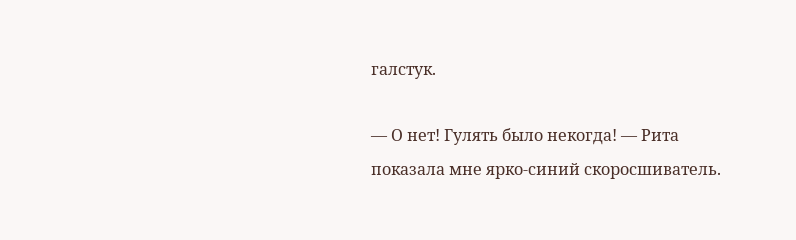галстук.

— О нет! Гулять было некогда! — Рита показала мне ярко-синий скоросшиватель.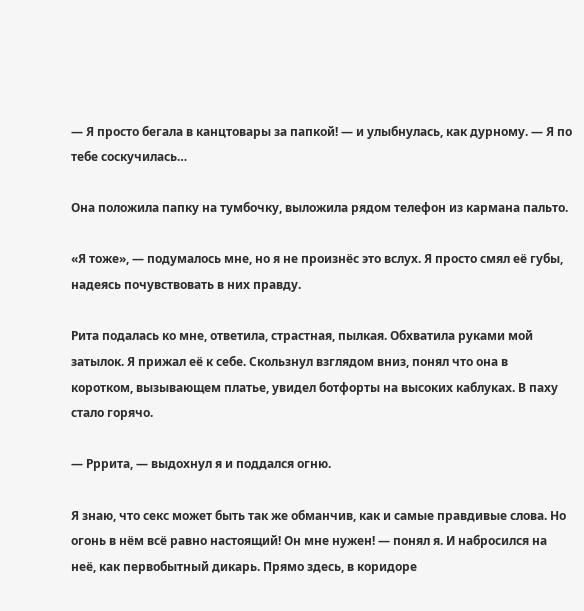— Я просто бегала в канцтовары за папкой! — и улыбнулась, как дурному. — Я по тебе соскучилась…

Она положила папку на тумбочку, выложила рядом телефон из кармана пальто.

«Я тоже», — подумалось мне, но я не произнёс это вслух. Я просто смял её губы, надеясь почувствовать в них правду.

Рита подалась ко мне, ответила, страстная, пылкая. Обхватила руками мой затылок. Я прижал её к себе. Скользнул взглядом вниз, понял что она в коротком, вызывающем платье, увидел ботфорты на высоких каблуках. В паху стало горячо.

— Рррита, — выдохнул я и поддался огню.

Я знаю, что секс может быть так же обманчив, как и самые правдивые слова. Но огонь в нём всё равно настоящий! Он мне нужен! — понял я. И набросился на неё, как первобытный дикарь. Прямо здесь, в коридоре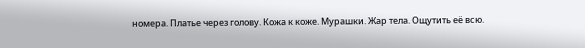номера. Платье через голову. Кожа к коже. Мурашки. Жар тела. Ощутить её всю.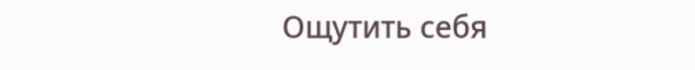Ощутить себя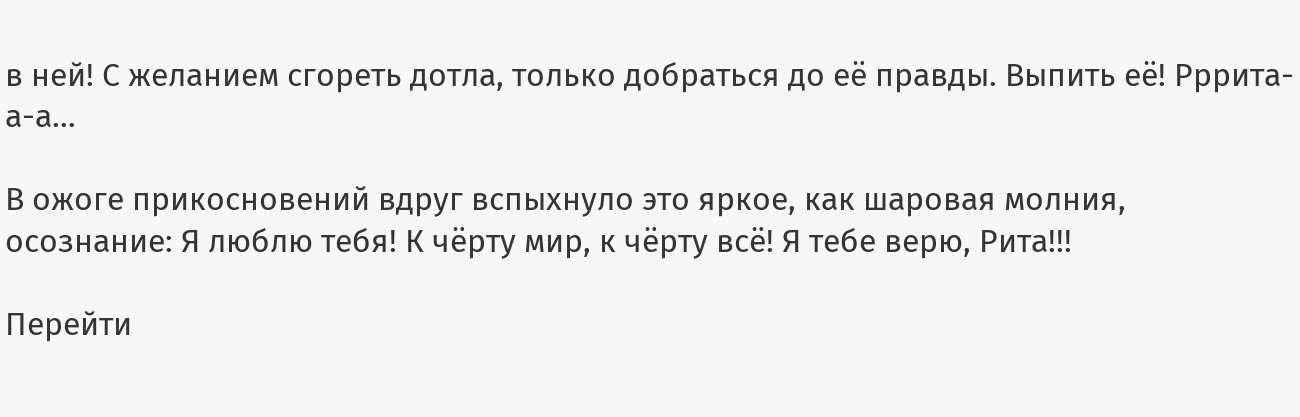в ней! С желанием сгореть дотла, только добраться до её правды. Выпить её! Рррита-а-а…

В ожоге прикосновений вдруг вспыхнуло это яркое, как шаровая молния, осознание: Я люблю тебя! К чёрту мир, к чёрту всё! Я тебе верю, Рита!!!

Перейти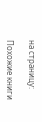на страницу:

Похожие книги